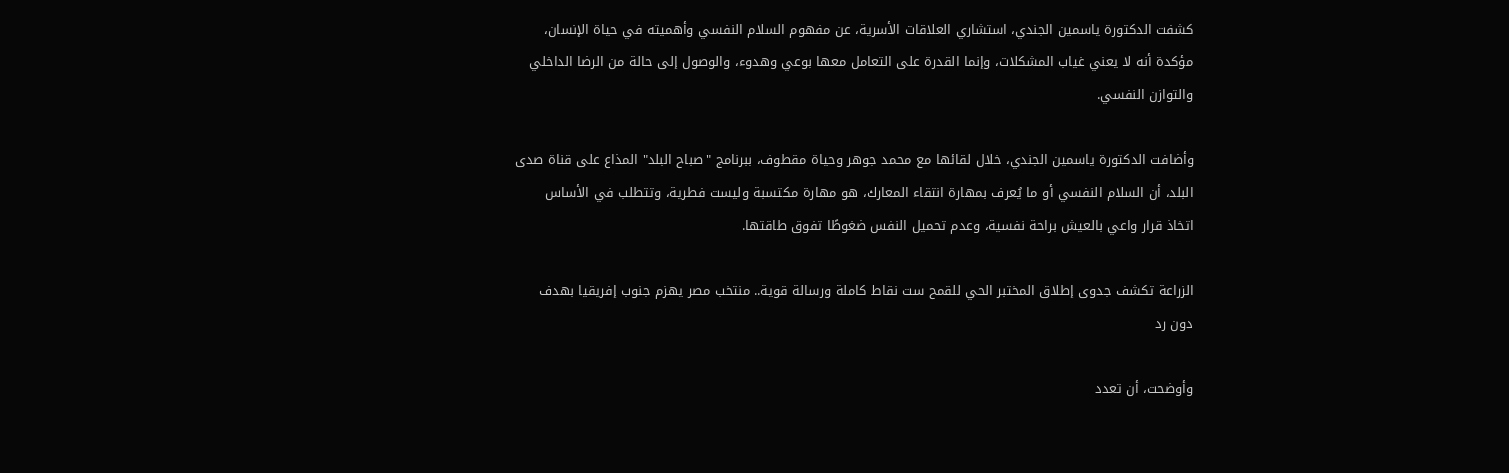كشفت الدكتورة ياسمين الجندي، استشاري العلاقات الأسرية، عن مفهوم السلام النفسي وأهميته في حياة الإنسان، مؤكدة أنه لا يعني غياب المشكلات، وإنما القدرة على التعامل معها بوعي وهدوء، والوصول إلى حالة من الرضا الداخلي والتوازن النفسي.

وأضافت الدكتورة ياسمين الجندي، خلال لقائها مع محمد جوهر وحياة مقطوف، ببرنامج "صباح البلد" المذاع على قناة صدى البلد، أن السلام النفسي أو ما يُعرف بمهارة انتقاء المعارك، هو مهارة مكتسبة وليست فطرية، وتتطلب في الأساس اتخاذ قرار واعي بالعيش براحة نفسية، وعدم تحميل النفس ضغوطًا تفوق طاقتها.

الزراعة تكشف جدوى إطلاق المختبر الحي للقمح ست نقاط كاملة ورسالة قوية.. منتخب مصر يهزم جنوب إفريقيا بهدف دون رد

وأوضحت، أن تعدد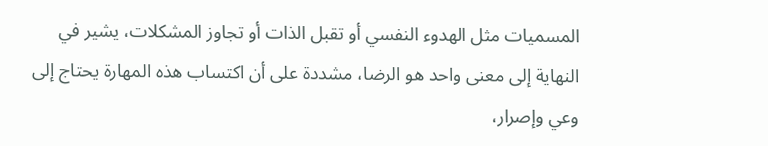المسميات مثل الهدوء النفسي أو تقبل الذات أو تجاوز المشكلات، يشير في النهاية إلى معنى واحد هو الرضا، مشددة على أن اكتساب هذه المهارة يحتاج إلى وعي وإصرار،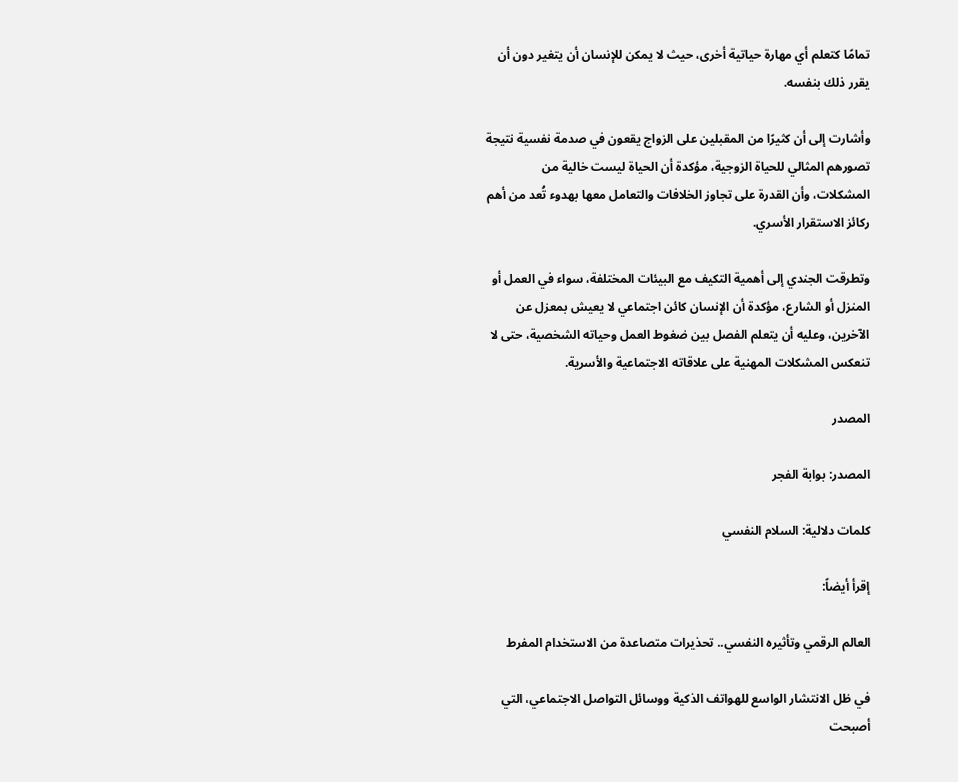تمامًا كتعلم أي مهارة حياتية أخرى، حيث لا يمكن للإنسان أن يتغير دون أن يقرر ذلك بنفسه.

وأشارت إلى أن كثيرًا من المقبلين على الزواج يقعون في صدمة نفسية نتيجة تصورهم المثالي للحياة الزوجية، مؤكدة أن الحياة ليست خالية من المشكلات، وأن القدرة على تجاوز الخلافات والتعامل معها بهدوء تُعد من أهم ركائز الاستقرار الأسري.

وتطرقت الجندي إلى أهمية التكيف مع البيئات المختلفة، سواء في العمل أو المنزل أو الشارع، مؤكدة أن الإنسان كائن اجتماعي لا يعيش بمعزل عن الآخرين، وعليه أن يتعلم الفصل بين ضغوط العمل وحياته الشخصية، حتى لا تنعكس المشكلات المهنية على علاقاته الاجتماعية والأسرية.

المصدر

المصدر: بوابة الفجر

كلمات دلالية: السلام النفسي

إقرأ أيضاً:

العالم الرقمي وتأثيره النفسي.. تحذيرات متصاعدة من الاستخدام المفرط

في ظل الانتشار الواسع للهواتف الذكية ووسائل التواصل الاجتماعي، التي أصبحت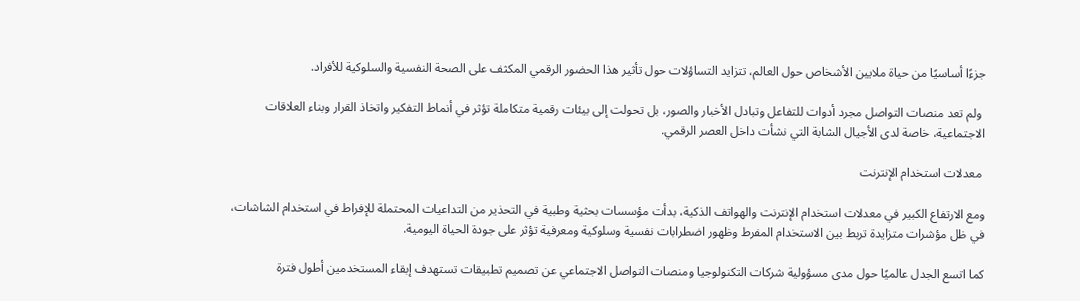جزءًا أساسيًا من حياة ملايين الأشخاص حول العالم، تتزايد التساؤلات حول تأثير هذا الحضور الرقمي المكثف على الصحة النفسية والسلوكية للأفراد.

 ولم تعد منصات التواصل مجرد أدوات للتفاعل وتبادل الأخبار والصور، بل تحولت إلى بيئات رقمية متكاملة تؤثر في أنماط التفكير واتخاذ القرار وبناء العلاقات الاجتماعية، خاصة لدى الأجيال الشابة التي نشأت داخل العصر الرقمي.

 معدلات استخدام الإنترنت

ومع الارتفاع الكبير في معدلات استخدام الإنترنت والهواتف الذكية، بدأت مؤسسات بحثية وطبية في التحذير من التداعيات المحتملة للإفراط في استخدام الشاشات، في ظل مؤشرات متزايدة تربط بين الاستخدام المفرط وظهور اضطرابات نفسية وسلوكية ومعرفية تؤثر على جودة الحياة اليومية.

كما اتسع الجدل عالميًا حول مدى مسؤولية شركات التكنولوجيا ومنصات التواصل الاجتماعي عن تصميم تطبيقات تستهدف إبقاء المستخدمين أطول فترة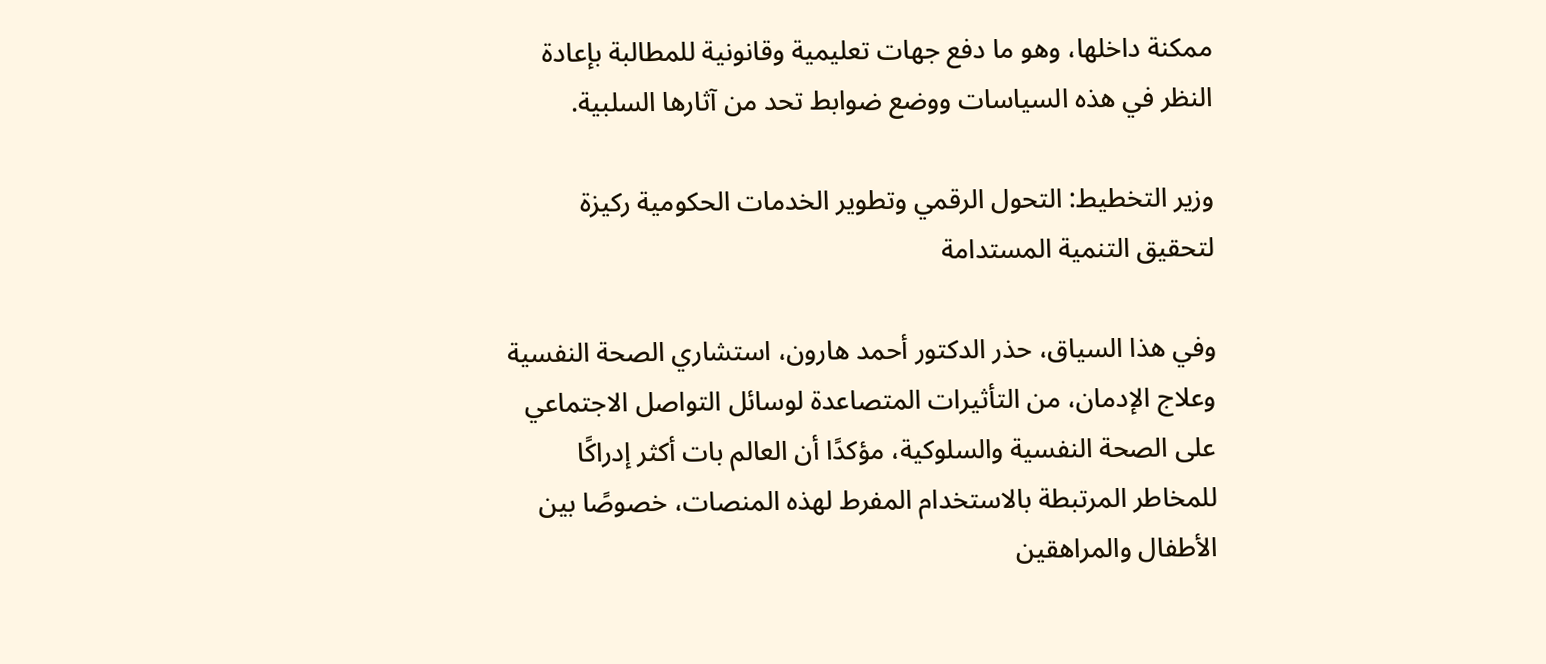ممكنة داخلها، وهو ما دفع جهات تعليمية وقانونية للمطالبة بإعادة النظر في هذه السياسات ووضع ضوابط تحد من آثارها السلبية.

وزير التخطيط: التحول الرقمي وتطوير الخدمات الحكومية ركيزة لتحقيق التنمية المستدامة

وفي هذا السياق، حذر الدكتور أحمد هارون، استشاري الصحة النفسية وعلاج الإدمان، من التأثيرات المتصاعدة لوسائل التواصل الاجتماعي على الصحة النفسية والسلوكية، مؤكدًا أن العالم بات أكثر إدراكًا للمخاطر المرتبطة بالاستخدام المفرط لهذه المنصات، خصوصًا بين الأطفال والمراهقين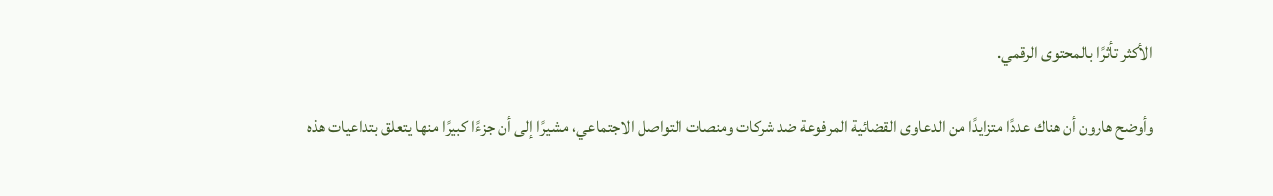الأكثر تأثرًا بالمحتوى الرقمي.

وأوضح هارون أن هناك عددًا متزايدًا من الدعاوى القضائية المرفوعة ضد شركات ومنصات التواصل الاجتماعي، مشيرًا إلى أن جزءًا كبيرًا منها يتعلق بتداعيات هذه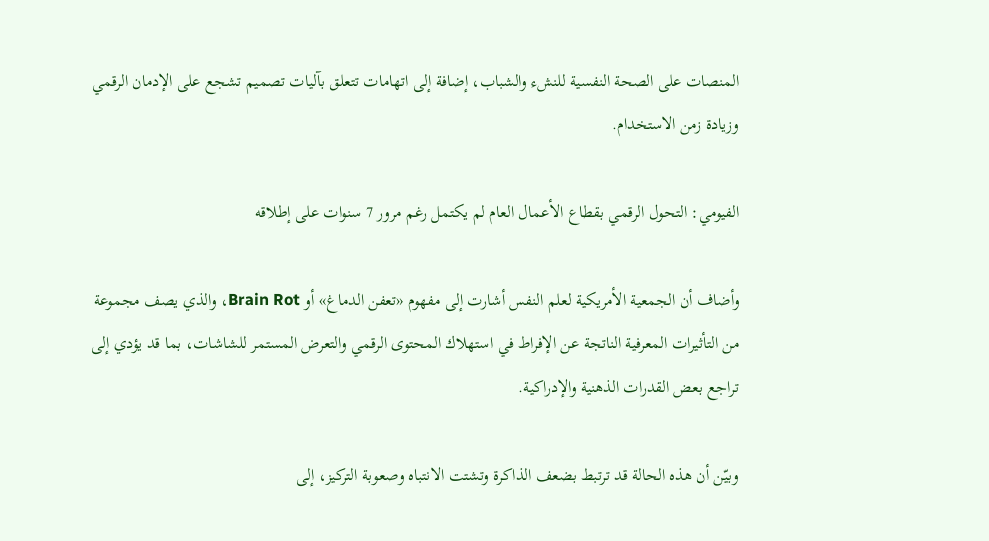المنصات على الصحة النفسية للنشء والشباب، إضافة إلى اتهامات تتعلق بآليات تصميم تشجع على الإدمان الرقمي وزيادة زمن الاستخدام.

الفيومي: التحول الرقمي بقطاع الأعمال العام لم يكتمل رغم مرور 7 سنوات على إطلاقه

وأضاف أن الجمعية الأمريكية لعلم النفس أشارت إلى مفهوم «تعفن الدماغ» أو Brain Rot، والذي يصف مجموعة من التأثيرات المعرفية الناتجة عن الإفراط في استهلاك المحتوى الرقمي والتعرض المستمر للشاشات، بما قد يؤدي إلى تراجع بعض القدرات الذهنية والإدراكية.

وبيّن أن هذه الحالة قد ترتبط بضعف الذاكرة وتشتت الانتباه وصعوبة التركيز، إلى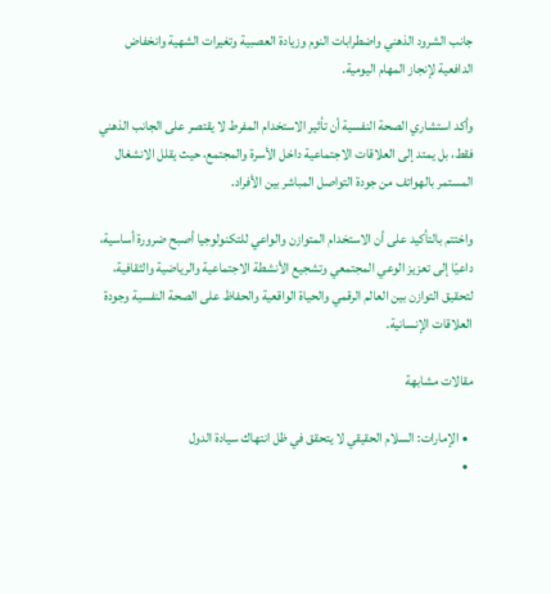جانب الشرود الذهني واضطرابات النوم وزيادة العصبية وتغيرات الشهية وانخفاض الدافعية لإنجاز المهام اليومية.

وأكد استشاري الصحة النفسية أن تأثير الاستخدام المفرط لا يقتصر على الجانب الذهني فقط، بل يمتد إلى العلاقات الاجتماعية داخل الأسرة والمجتمع، حيث يقلل الانشغال المستمر بالهواتف من جودة التواصل المباشر بين الأفراد.

واختتم بالتأكيد على أن الاستخدام المتوازن والواعي للتكنولوجيا أصبح ضرورة أساسية، داعيًا إلى تعزيز الوعي المجتمعي وتشجيع الأنشطة الاجتماعية والرياضية والثقافية، لتحقيق التوازن بين العالم الرقمي والحياة الواقعية والحفاظ على الصحة النفسية وجودة العلاقات الإنسانية.

مقالات مشابهة

  • الإمارات: السلام الحقيقي لا يتحقق في ظل انتهاك سيادة الدول
  •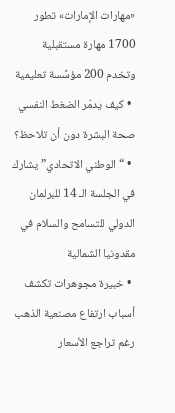«مهارات الإمارات» تطور 1700 مهارة مستقبلية وتخدم 200 مؤسَّسة تعليمية
  • كيف يدمّر الضغط النفسي صحة البشرة دون أن تلاحظ؟
  • “الوطني الاتحادي” يشارك في الجلسة الـ 14 للبرلمان الدولي للتسامح والسلام في مقدونيا الشمالية
  • خبيرة مجوهرات تكشف أسباب ارتفاع مصنعية الذهب رغم تراجع الأسعار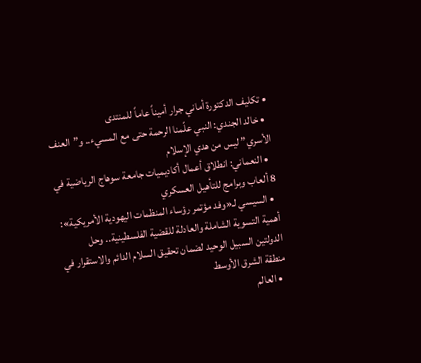• تكليف الدكتورة أماني جرار أميناً عاماً للمنتدى
  • خالد الجندي: النبي علّمنا الرحمة حتى مع المسيء.. و”العنف الأسري” ليس من هدي الإسلام
  • النعماني: انطلاق أعمال أكاديميات جامعة سوهاج الرياضية في 8 ألعاب وبرامج للتأهيل العسكري
  • السيسي لـ«وفد مؤتمر رؤساء المنظمات اليهودية الأمريكية»: أهمية التسوية الشاملة والعادلة للقضية الفلسطينية.. وحل الدولتين السبيل الوحيد لضمان تحقيق السلام الدائم والاستقرار في منطقة الشرق الأوسط
  • العالم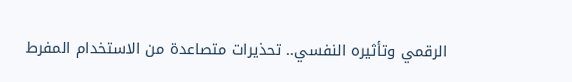الرقمي وتأثيره النفسي.. تحذيرات متصاعدة من الاستخدام المفرط